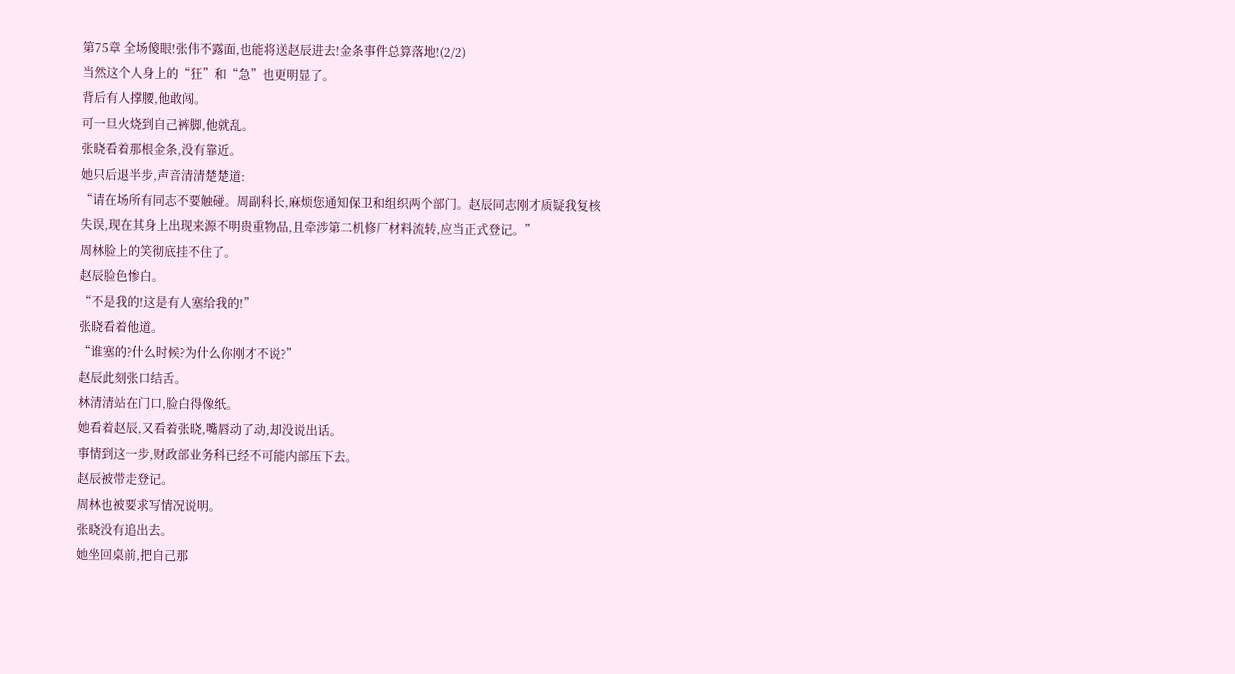第75章 全场傻眼!张伟不露面,也能将送赵辰进去!金条事件总算落地!(2/2)
当然这个人身上的“狂”和“急”也更明显了。
背后有人撑腰,他敢闯。
可一旦火烧到自己裤脚,他就乱。
张晓看着那根金条,没有靠近。
她只后退半步,声音清清楚楚道:
“请在场所有同志不要触碰。周副科长,麻烦您通知保卫和组织两个部门。赵辰同志刚才质疑我复核失误,现在其身上出现来源不明贵重物品,且牵涉第二机修厂材料流转,应当正式登记。”
周林脸上的笑彻底挂不住了。
赵辰脸色惨白。
“不是我的!这是有人塞给我的!”
张晓看着他道。
“谁塞的?什么时候?为什么你刚才不说?”
赵辰此刻张口结舌。
林清清站在门口,脸白得像纸。
她看着赵辰,又看着张晓,嘴唇动了动,却没说出话。
事情到这一步,财政部业务科已经不可能内部压下去。
赵辰被带走登记。
周林也被要求写情况说明。
张晓没有追出去。
她坐回桌前,把自己那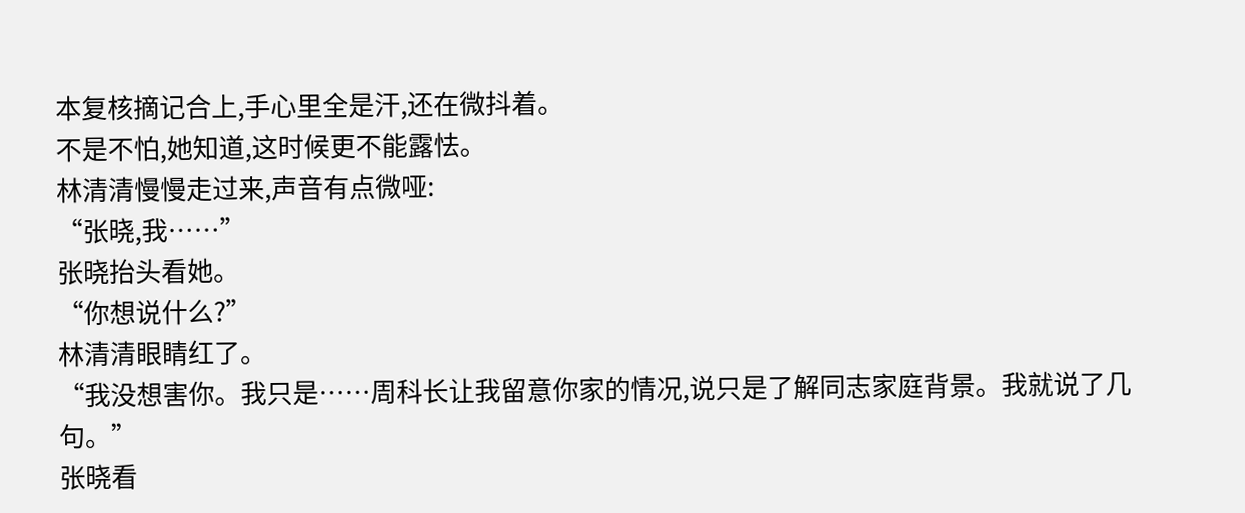本复核摘记合上,手心里全是汗,还在微抖着。
不是不怕,她知道,这时候更不能露怯。
林清清慢慢走过来,声音有点微哑:
“张晓,我……”
张晓抬头看她。
“你想说什么?”
林清清眼睛红了。
“我没想害你。我只是……周科长让我留意你家的情况,说只是了解同志家庭背景。我就说了几句。”
张晓看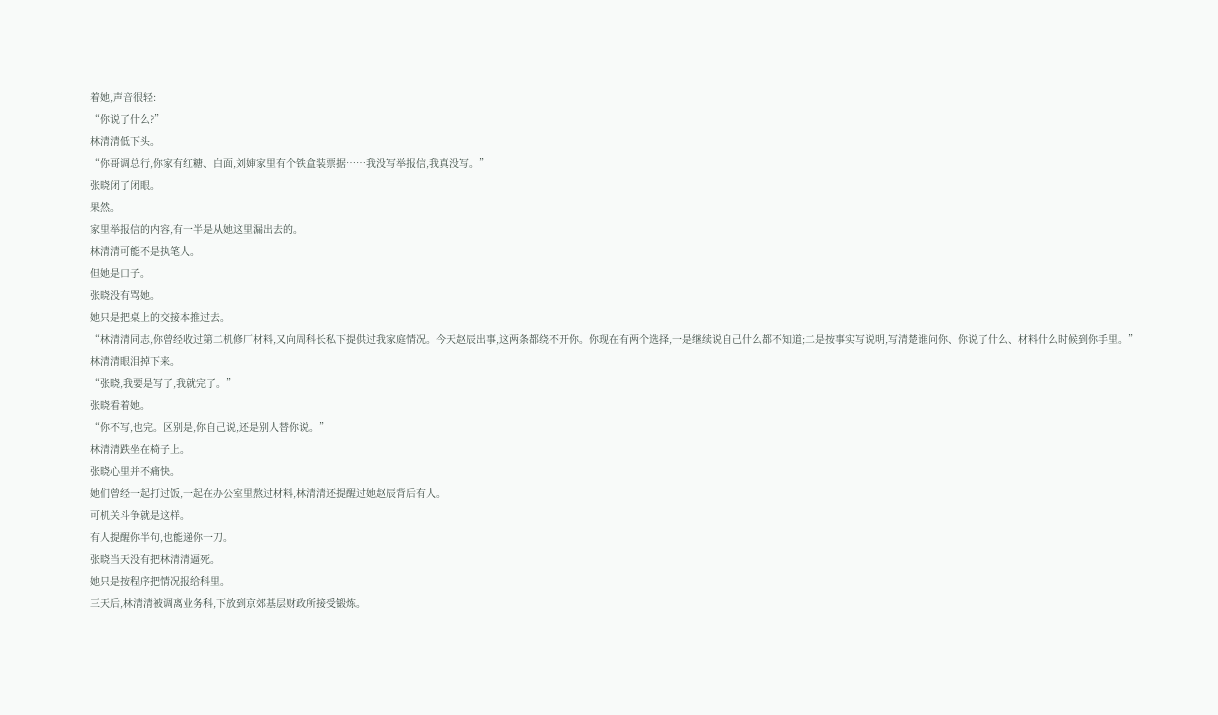着她,声音很轻:
“你说了什么?”
林清清低下头。
“你哥调总行,你家有红糖、白面,刘婶家里有个铁盒装票据……我没写举报信,我真没写。”
张晓闭了闭眼。
果然。
家里举报信的内容,有一半是从她这里漏出去的。
林清清可能不是执笔人。
但她是口子。
张晓没有骂她。
她只是把桌上的交接本推过去。
“林清清同志,你曾经收过第二机修厂材料,又向周科长私下提供过我家庭情况。今天赵辰出事,这两条都绕不开你。你现在有两个选择,一是继续说自己什么都不知道;二是按事实写说明,写清楚谁问你、你说了什么、材料什么时候到你手里。”
林清清眼泪掉下来。
“张晓,我要是写了,我就完了。”
张晓看着她。
“你不写,也完。区别是,你自己说,还是别人替你说。”
林清清跌坐在椅子上。
张晓心里并不痛快。
她们曾经一起打过饭,一起在办公室里熬过材料,林清清还提醒过她赵辰背后有人。
可机关斗争就是这样。
有人提醒你半句,也能递你一刀。
张晓当天没有把林清清逼死。
她只是按程序把情况报给科里。
三天后,林清清被调离业务科,下放到京郊基层财政所接受锻炼。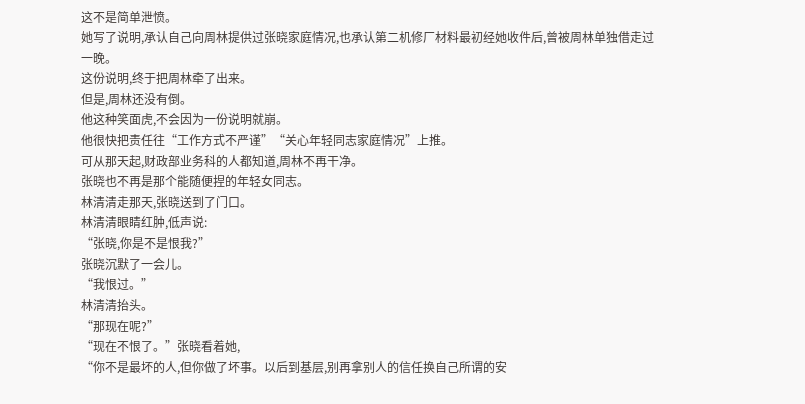这不是简单泄愤。
她写了说明,承认自己向周林提供过张晓家庭情况,也承认第二机修厂材料最初经她收件后,曾被周林单独借走过一晚。
这份说明,终于把周林牵了出来。
但是,周林还没有倒。
他这种笑面虎,不会因为一份说明就崩。
他很快把责任往“工作方式不严谨”“关心年轻同志家庭情况”上推。
可从那天起,财政部业务科的人都知道,周林不再干净。
张晓也不再是那个能随便捏的年轻女同志。
林清清走那天,张晓送到了门口。
林清清眼睛红肿,低声说:
“张晓,你是不是恨我?”
张晓沉默了一会儿。
“我恨过。”
林清清抬头。
“那现在呢?”
“现在不恨了。”张晓看着她,
“你不是最坏的人,但你做了坏事。以后到基层,别再拿别人的信任换自己所谓的安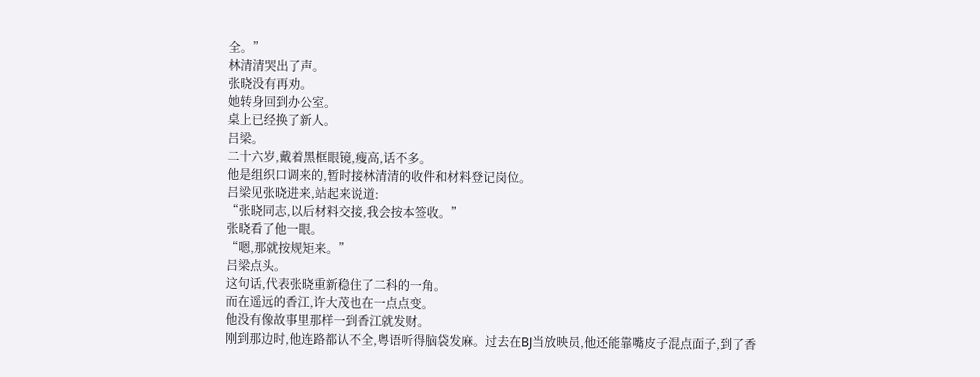全。”
林清清哭出了声。
张晓没有再劝。
她转身回到办公室。
桌上已经换了新人。
吕梁。
二十六岁,戴着黑框眼镜,瘦高,话不多。
他是组织口调来的,暂时接林清清的收件和材料登记岗位。
吕梁见张晓进来,站起来说道:
“张晓同志,以后材料交接,我会按本签收。”
张晓看了他一眼。
“嗯,那就按规矩来。”
吕梁点头。
这句话,代表张晓重新稳住了二科的一角。
而在遥远的香江,许大茂也在一点点变。
他没有像故事里那样一到香江就发财。
刚到那边时,他连路都认不全,粤语听得脑袋发麻。过去在BJ当放映员,他还能靠嘴皮子混点面子,到了香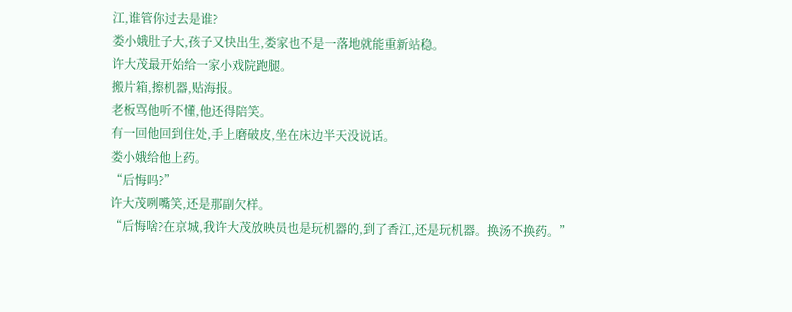江,谁管你过去是谁?
娄小娥肚子大,孩子又快出生,娄家也不是一落地就能重新站稳。
许大茂最开始给一家小戏院跑腿。
搬片箱,擦机器,贴海报。
老板骂他听不懂,他还得陪笑。
有一回他回到住处,手上磨破皮,坐在床边半天没说话。
娄小娥给他上药。
“后悔吗?”
许大茂咧嘴笑,还是那副欠样。
“后悔啥?在京城,我许大茂放映员也是玩机器的,到了香江,还是玩机器。换汤不换药。”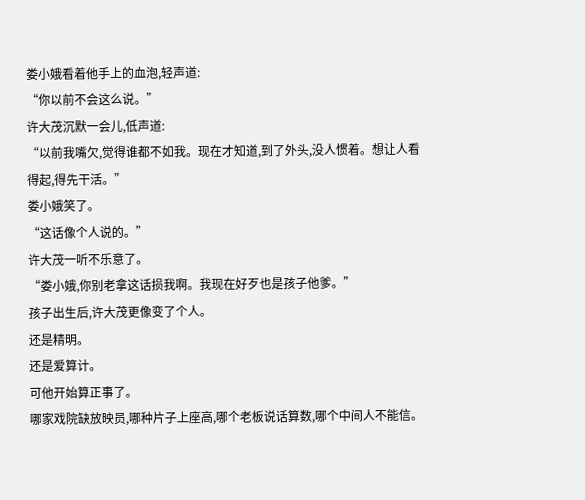娄小娥看着他手上的血泡,轻声道:
“你以前不会这么说。”
许大茂沉默一会儿,低声道:
“以前我嘴欠,觉得谁都不如我。现在才知道,到了外头,没人惯着。想让人看得起,得先干活。”
娄小娥笑了。
“这话像个人说的。”
许大茂一听不乐意了。
“娄小娥,你别老拿这话损我啊。我现在好歹也是孩子他爹。”
孩子出生后,许大茂更像变了个人。
还是精明。
还是爱算计。
可他开始算正事了。
哪家戏院缺放映员,哪种片子上座高,哪个老板说话算数,哪个中间人不能信。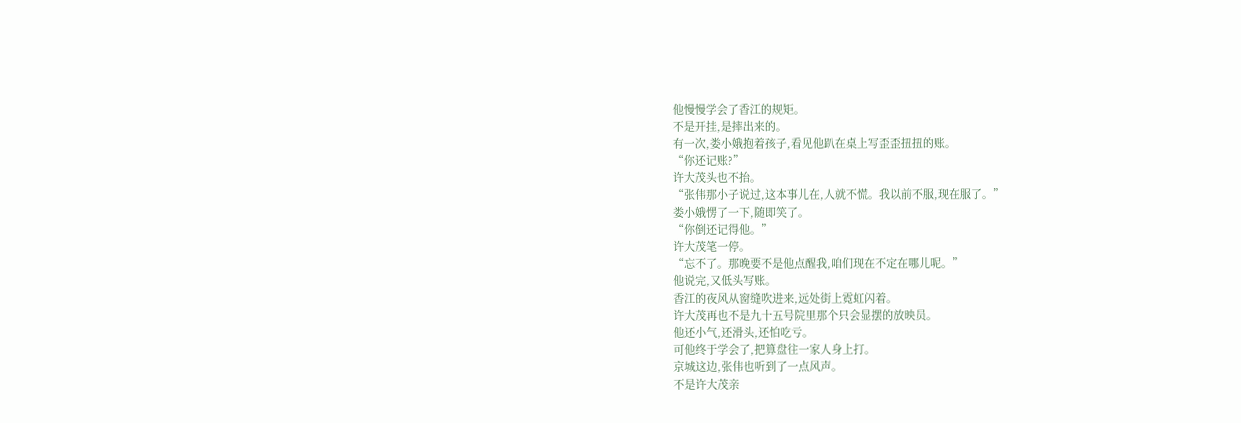他慢慢学会了香江的规矩。
不是开挂,是摔出来的。
有一次,娄小娥抱着孩子,看见他趴在桌上写歪歪扭扭的账。
“你还记账?”
许大茂头也不抬。
“张伟那小子说过,这本事儿在,人就不慌。我以前不服,现在服了。”
娄小娥愣了一下,随即笑了。
“你倒还记得他。”
许大茂笔一停。
“忘不了。那晚要不是他点醒我,咱们现在不定在哪儿呢。”
他说完,又低头写账。
香江的夜风从窗缝吹进来,远处街上霓虹闪着。
许大茂再也不是九十五号院里那个只会显摆的放映员。
他还小气,还滑头,还怕吃亏。
可他终于学会了,把算盘往一家人身上打。
京城这边,张伟也听到了一点风声。
不是许大茂亲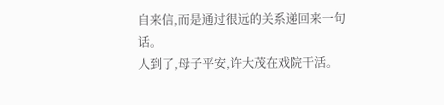自来信,而是通过很远的关系递回来一句话。
人到了,母子平安,许大茂在戏院干活。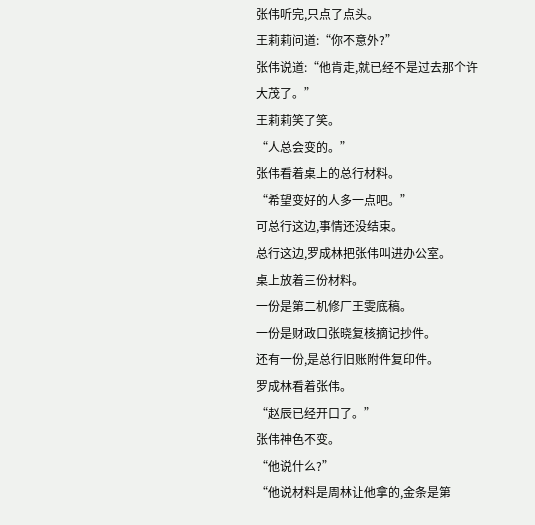张伟听完,只点了点头。
王莉莉问道:“你不意外?”
张伟说道:“他肯走,就已经不是过去那个许大茂了。”
王莉莉笑了笑。
“人总会变的。”
张伟看着桌上的总行材料。
“希望变好的人多一点吧。”
可总行这边,事情还没结束。
总行这边,罗成林把张伟叫进办公室。
桌上放着三份材料。
一份是第二机修厂王雯底稿。
一份是财政口张晓复核摘记抄件。
还有一份,是总行旧账附件复印件。
罗成林看着张伟。
“赵辰已经开口了。”
张伟神色不变。
“他说什么?”
“他说材料是周林让他拿的,金条是第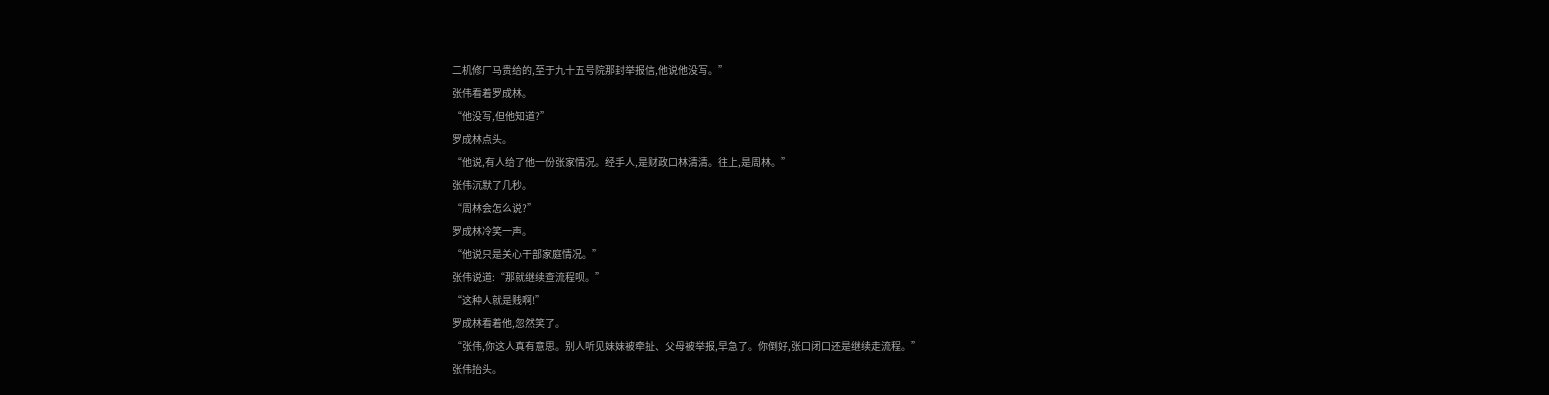二机修厂马贵给的,至于九十五号院那封举报信,他说他没写。”
张伟看着罗成林。
“他没写,但他知道?”
罗成林点头。
“他说,有人给了他一份张家情况。经手人,是财政口林清清。往上,是周林。”
张伟沉默了几秒。
“周林会怎么说?”
罗成林冷笑一声。
“他说只是关心干部家庭情况。”
张伟说道:“那就继续查流程呗。”
“这种人就是贱啊!”
罗成林看着他,忽然笑了。
“张伟,你这人真有意思。别人听见妹妹被牵扯、父母被举报,早急了。你倒好,张口闭口还是继续走流程。”
张伟抬头。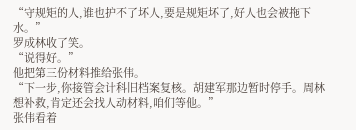“守规矩的人,谁也护不了坏人,要是规矩坏了,好人也会被拖下水。”
罗成林收了笑。
“说得好。”
他把第三份材料推给张伟。
“下一步,你接管会计科旧档案复核。胡建军那边暂时停手。周林想补救,肯定还会找人动材料,咱们等他。”
张伟看着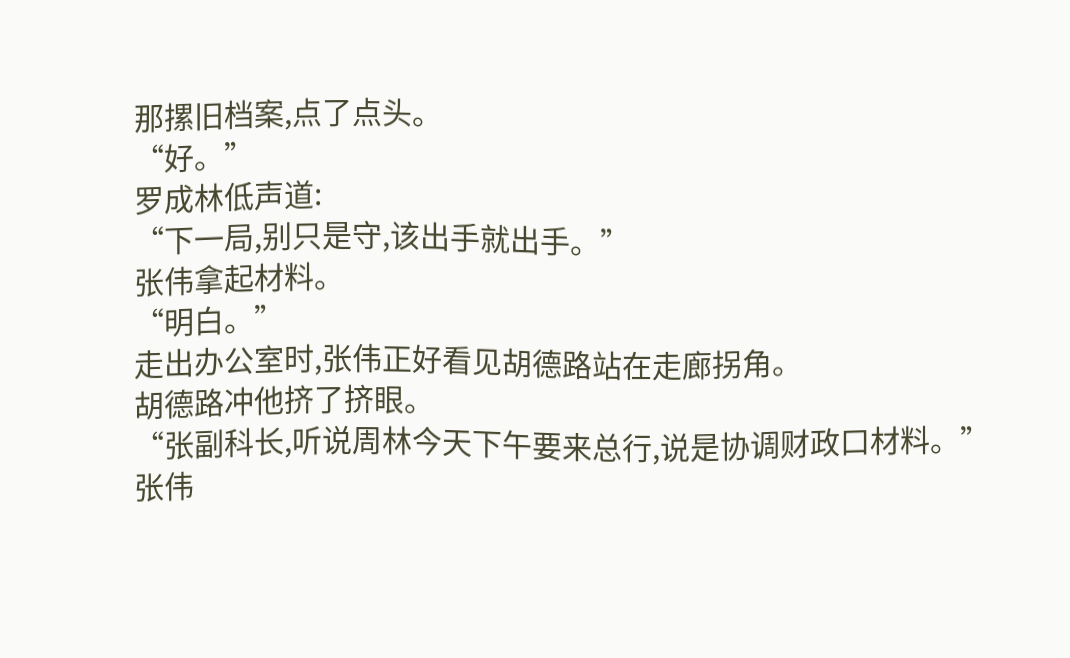那摞旧档案,点了点头。
“好。”
罗成林低声道:
“下一局,别只是守,该出手就出手。”
张伟拿起材料。
“明白。”
走出办公室时,张伟正好看见胡德路站在走廊拐角。
胡德路冲他挤了挤眼。
“张副科长,听说周林今天下午要来总行,说是协调财政口材料。”
张伟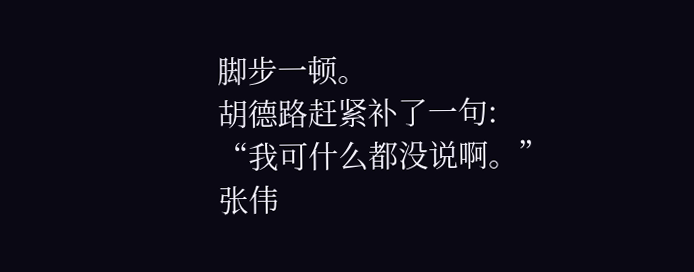脚步一顿。
胡德路赶紧补了一句:
“我可什么都没说啊。”
张伟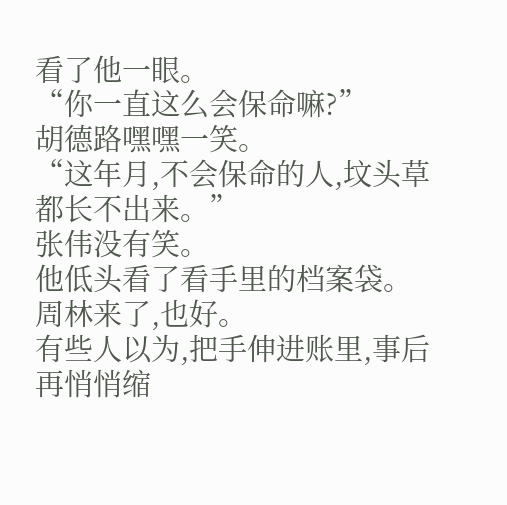看了他一眼。
“你一直这么会保命嘛?”
胡德路嘿嘿一笑。
“这年月,不会保命的人,坟头草都长不出来。”
张伟没有笑。
他低头看了看手里的档案袋。
周林来了,也好。
有些人以为,把手伸进账里,事后再悄悄缩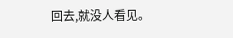回去,就没人看见。